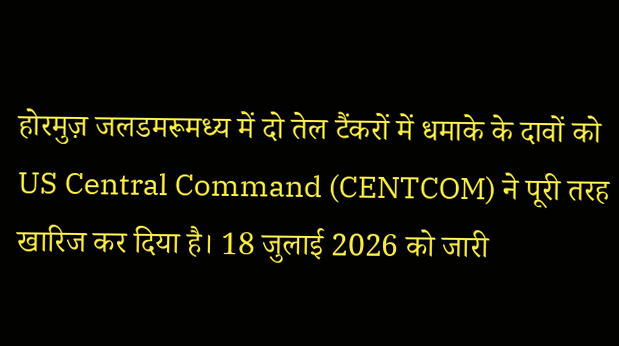होरमुज़ जलडमरूमध्य में दो तेल टैंकरों में धमाके के दावों को US Central Command (CENTCOM) ने पूरी तरह खारिज कर दिया है। 18 जुलाई 2026 को जारी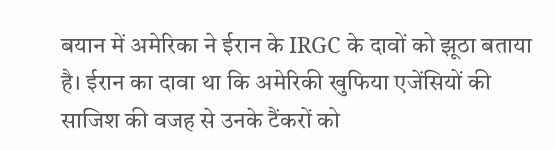बयान में अमेरिका ने ईरान के IRGC के दावों को झूठा बताया है। ईरान का दावा था कि अमेरिकी खुफिया एजेंसियों की साजिश की वजह से उनके टैंकरों को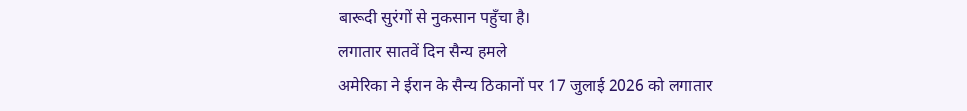बारूदी सुरंगों से नुकसान पहुँचा है।
लगातार सातवें दिन सैन्य हमले
अमेरिका ने ईरान के सैन्य ठिकानों पर 17 जुलाई 2026 को लगातार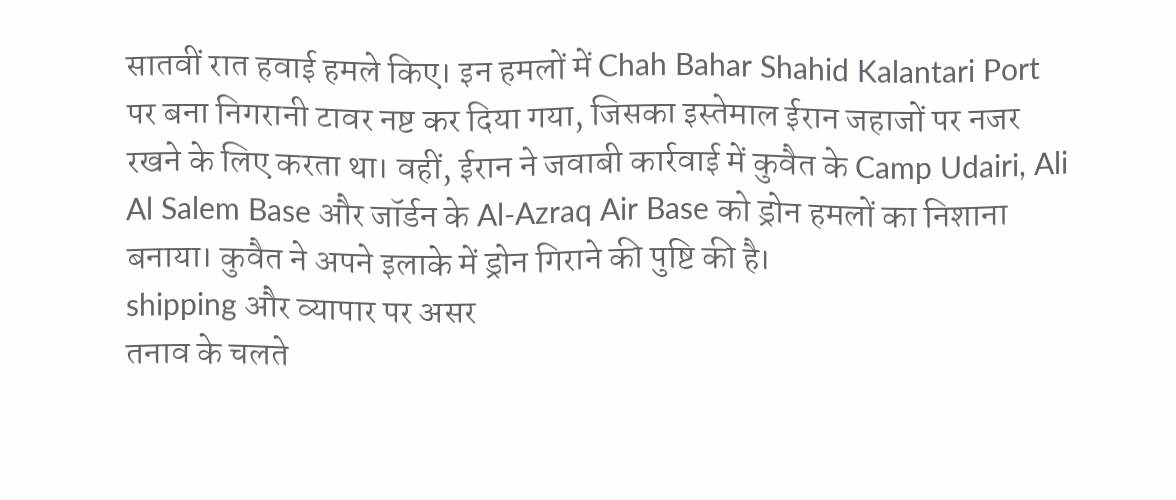सातवीं रात हवाई हमले किए। इन हमलों में Chah Bahar Shahid Kalantari Port पर बना निगरानी टावर नष्ट कर दिया गया, जिसका इस्तेमाल ईरान जहाजों पर नजर रखने के लिए करता था। वहीं, ईरान ने जवाबी कार्रवाई में कुवैत के Camp Udairi, Ali Al Salem Base और जॉर्डन के Al-Azraq Air Base को ड्रोन हमलों का निशाना बनाया। कुवैत ने अपने इलाके में ड्रोन गिराने की पुष्टि की है।
shipping और व्यापार पर असर
तनाव के चलते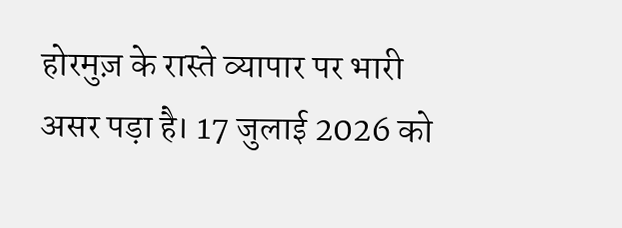होरमुज़ के रास्ते व्यापार पर भारी असर पड़ा है। 17 जुलाई 2026 को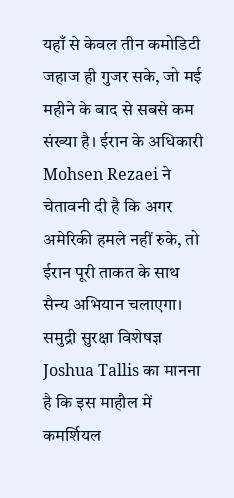यहाँ से केवल तीन कमोडिटी जहाज ही गुजर सके, जो मई महीने के बाद से सबसे कम संख्या है। ईरान के अधिकारी Mohsen Rezaei ने चेतावनी दी है कि अगर अमेरिकी हमले नहीं रुके, तो ईरान पूरी ताकत के साथ सैन्य अभियान चलाएगा। समुद्री सुरक्षा विशेषज्ञ Joshua Tallis का मानना है कि इस माहौल में कमर्शियल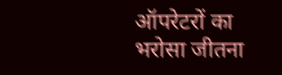ऑपरेटरों का भरोसा जीतना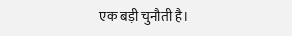एक बड़ी चुनौती है।